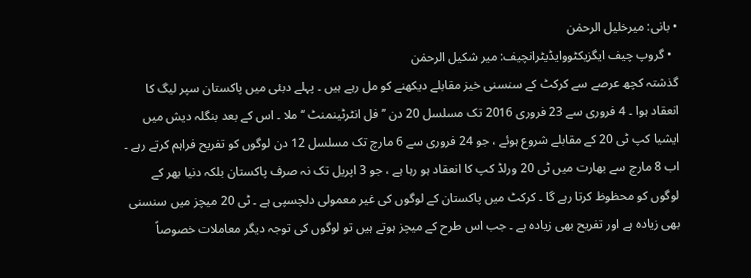• بانی: میرخلیل الرحمٰن
  • گروپ چیف ایگزیکٹووایڈیٹرانچیف: میر شکیل الرحمٰن
گذشتہ کچھ عرصے سے کرکٹ کے سنسنی خیز مقابلے دیکھنے کو مل رہے ہیں ۔ پہلے دبئی میں پاکستان سپر لیگ کا انعقاد ہوا ۔ 4 فروری سے 23 فروری 2016 تک مسلسل 20 دن ’’ فل انٹرٹینمنٹ ‘‘ ملا ۔ اس کے بعد بنگلہ دیش میں ایشیا کپ ٹی 20 کے مقابلے شروع ہوئے ، جو 24 فروری سے 6 مارچ تک مسلسل 12 دن لوگوں کو تفریح فراہم کرتے رہے ۔ اب 8 مارچ سے بھارت میں ٹی 20 ورلڈ کپ کا انعقاد ہو رہا ہے ، جو 3 اپریل تک نہ صرف پاکستان بلکہ دنیا بھر کے لوگوں کو محظوظ کرتا رہے گا ۔ کرکٹ میں پاکستان کے لوگوں کی غیر معمولی دلچسپی ہے ۔ ٹی 20 میچز میں سنسنی بھی زیادہ ہے اور تفریح بھی زیادہ ہے ۔ جب اس طرح کے میچز ہوتے ہیں تو لوگوں کی توجہ دیگر معاملات خصوصاً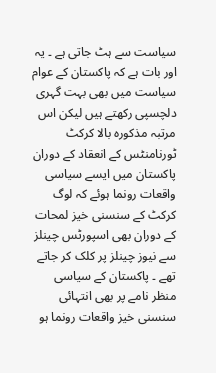سیاست سے ہٹ جاتی ہے ۔ یہ اور بات ہے کہ پاکستان کے عوام سیاست میں بھی بہت گہری دلچسپی رکھتے ہیں لیکن اس مرتبہ مذکورہ بالا کرکٹ ٹورنامنٹس کے انعقاد کے دوران پاکستان میں ایسے سیاسی واقعات رونما ہوئے کہ لوگ کرکٹ کے سنسنی خیز لمحات کے دوران بھی اسپورٹس چینلز سے نیوز چینلز پر کلک کر جاتے تھے ۔ پاکستان کے سیاسی منظر نامے پر بھی انتہائی سنسنی خیز واقعات رونما ہو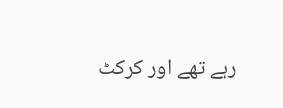رہے تھے اور کرکٹ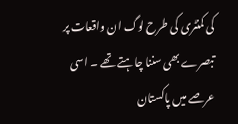کی کمنٹری کی طرح لوگ ان واقعات پر تبصرے بھی سننا چاہتے تھے ۔ اسی عرصے میں پاکستان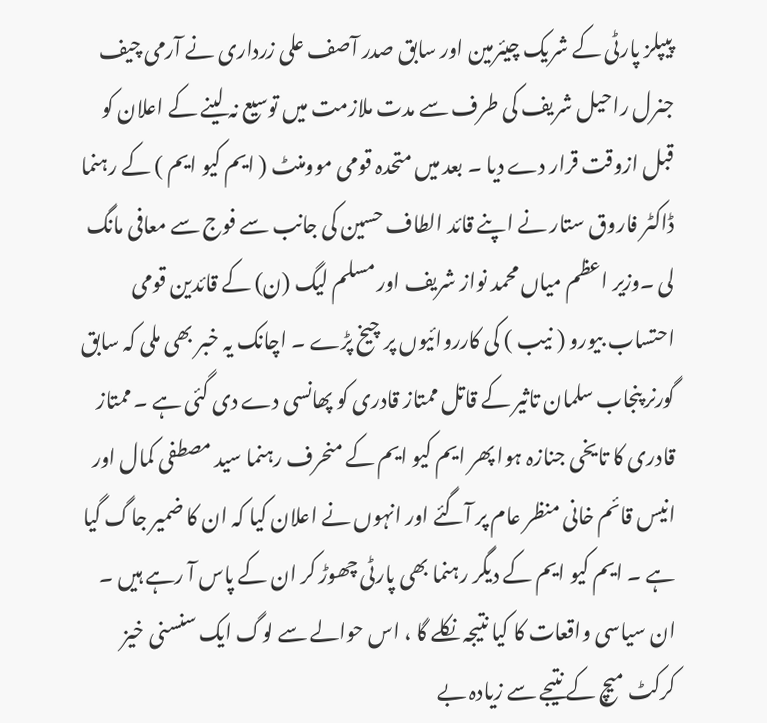پیپلز پارٹی کے شریک چیئرمین اور سابق صدر آصف علی زرداری نے آرمی چیف جنرل راحیل شریف کی طرف سے مدت ملازمت میں توسیع نہ لینے کے اعلان کو قبل ازوقت قرار دے دیا ۔ بعد میں متحدہ قومی موومنٹ ( ایم کیو ایم ) کے رہنما ڈاکٹر فاروق ستار نے اپنے قائد الطاف حسین کی جانب سے فوج سے معافی مانگ لی ۔وزیر اعظم میاں محمد نواز شریف اور مسلم لیگ (ن) کے قائدین قومی احتساب بیورو ( نیب ) کی کارروائیوں پر چیخ پڑے ۔ اچانک یہ خبر بھی ملی کہ سابق گورنر پنجاب سلمان تاثیر کے قاتل ممتاز قادری کو پھانسی دے دی گئی ہے ۔ ممتاز قادری کا تایخی جنازہ ہوا پھر ایم کیو ایم کے منحرف رہنما سید مصطفی کمال اور انیس قائم خانی منظر عام پر آگئے اور انہوں نے اعلان کیا کہ ان کا ضمیر جاگ گیا ہے ۔ ایم کیو ایم کے دیگر رہنما بھی پارٹی چھوڑ کر ان کے پاس آ رہے ہیں ۔ ان سیاسی واقعات کا کیا نتیجہ نکلے گا ، اس حوالے سے لوگ ایک سنسنی خیز کرکٹ میچ کے نتیجے سے زیادہ بے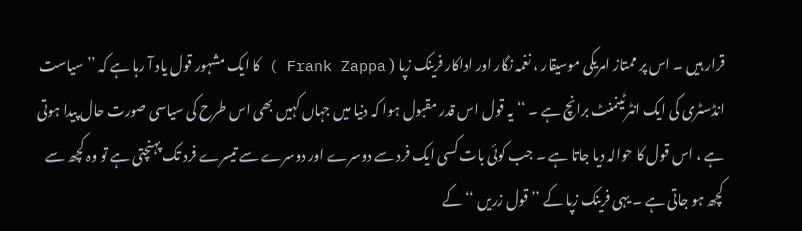قرار ہیں ۔ اس پر ممتاز امریکی موسیقار ، نغمہ نگار اور اداکار فرینک زپا ( Frank Zappa ) کا ایک مشہور قول یاد آ رہا ہے کہ ’’ سیاست انڈسٹری کی ایک انٹرٹینمنٹ برانچ ہے ۔ ‘‘ یہ قول اس قدر مقبول ہوا کہ دنیا میں جہاں کہیں بھی اس طرح کی سیاسی صورت حال پیدا ہوتی ہے ، اس قول کا حوالہ دیا جاتا ہے ۔ جب کوئی بات کسی ایک فرد سے دوسرے اور دوسرے سے تیسرے فرد تک پہنچتی ہے تو وہ کچھ سے کچھ ہو جاتی ہے ۔ یہی فرینک زپا کے ’’ قول زریں ‘‘ کے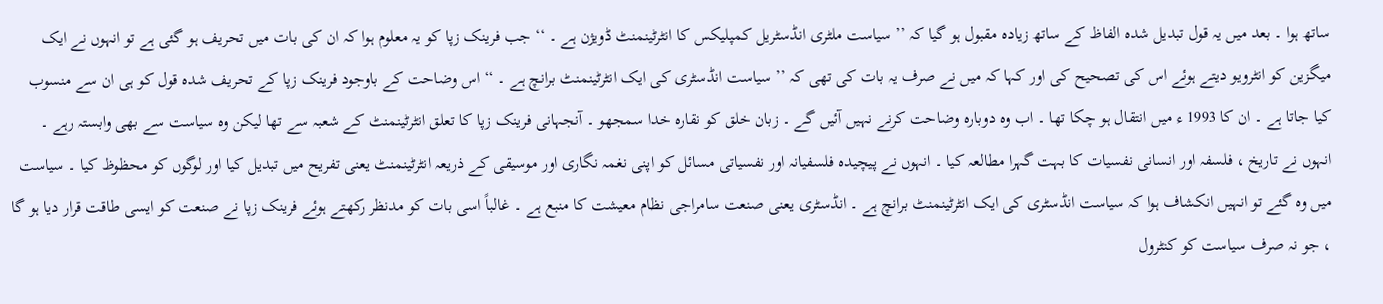ساتھ ہوا ۔ بعد میں یہ قول تبدیل شدہ الفاظ کے ساتھ زیادہ مقبول ہو گیا کہ ’’ سیاست ملٹری انڈسٹریل کمپلیکس کا انٹرٹینمنٹ ڈویژن ہے ۔ ‘‘ جب فرینک زپا کو یہ معلوم ہوا کہ ان کی بات میں تحریف ہو گئی ہے تو انہوں نے ایک میگزین کو انٹرویو دیتے ہوئے اس کی تصحیح کی اور کہا کہ میں نے صرف یہ بات کی تھی کہ ’’ سیاست انڈسٹری کی ایک انٹرٹینمنٹ برانچ ہے ۔ ‘‘ اس وضاحت کے باوجود فرینک زپا کے تحریف شدہ قول کو ہی ان سے منسوب کیا جاتا ہے ۔ ان کا 1993 ء میں انتقال ہو چکا تھا ۔ اب وہ دوبارہ وضاحت کرنے نہیں آئیں گے ۔ زبان خلق کو نقارہ خدا سمجھو ۔ آنجہانی فرینک زپا کا تعلق انٹرٹینمنٹ کے شعبہ سے تھا لیکن وہ سیاست سے بھی وابستہ رہے ۔ انہوں نے تاریخ ، فلسفہ اور انسانی نفسیات کا بہت گہرا مطالعہ کیا ۔ انہوں نے پیچیدہ فلسفیانہ اور نفسیاتی مسائل کو اپنی نغمہ نگاری اور موسیقی کے ذریعہ انٹرٹینمنٹ یعنی تفریح میں تبدیل کیا اور لوگوں کو محظوظ کیا ۔ سیاست میں وہ گئے تو انہیں انکشاف ہوا کہ سیاست انڈسٹری کی ایک انٹرٹینمنٹ برانچ ہے ۔ انڈسٹری یعنی صنعت سامراجی نظام معیشت کا منبع ہے ۔ غالباً اسی بات کو مدنظر رکھتے ہوئے فرینک زپا نے صنعت کو ایسی طاقت قرار دیا ہو گا ، جو نہ صرف سیاست کو کنٹرول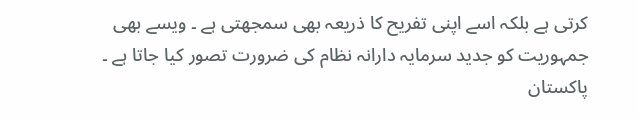کرتی ہے بلکہ اسے اپنی تفریح کا ذریعہ بھی سمجھتی ہے ۔ ویسے بھی جمہوریت کو جدید سرمایہ دارانہ نظام کی ضرورت تصور کیا جاتا ہے ۔ پاکستان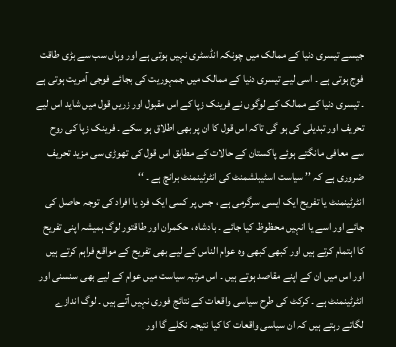جیسے تیسری دنیا کے ممالک میں چونکہ انڈسٹری نہیں ہوتی ہے اور وہاں سب سے بڑی طاقت فوج ہوتی ہے ۔ اسی لیے تیسری دنیا کے ممالک میں جمہوریت کی بجائے فوجی آمریت ہوتی ہے ۔ تیسری دنیا کے ممالک کے لوگوں نے فرینک زپا کے اس مقبول اور زریں قول میں شاید اس لیے تحریف اور تبدیلی کی ہو گی تاکہ اس قول کا ان پر بھی اطلاق ہو سکے ۔ فرینک زپا کی روح سے معافی مانگتے ہوئے پاکستان کے حالات کے مطابق اس قول کی تھوڑی سی مزید تحریف ضروری ہے کہ ’’ سیاست اسٹیبلشمنٹ کی انٹرٹینمنٹ برانچ ہے ۔ ‘‘
انٹرٹینمنٹ یا تفریح ایک ایسی سرگرمی ہے ، جس پر کسی ایک فرد یا افراد کی توجہ حاصل کی جائے اور اسے یا انہیں محظوظ کیا جائے ۔ بادشاہ ، حکمران اور طاقتور لوگ ہمیشہ اپنی تفریح کا اہتمام کرتے ہیں اور کبھی کبھی وہ عوام الناس کے لیے بھی تفریح کے مواقع فراہم کرتے ہیں اور اس میں ان کے اپنے مقاصد ہوتے ہیں ۔ اس مرتبہ سیاست میں عوام کے لیے بھی سنسنی اور انٹرٹینمنٹ ہے ۔ کرکٹ کی طرح سیاسی واقعات کے نتائج فوری نہیں آتے ہیں ۔ لوگ اندازے لگاتے رہتے ہیں کہ ان سیاسی واقعات کا کیا نتیجہ نکلے گا اور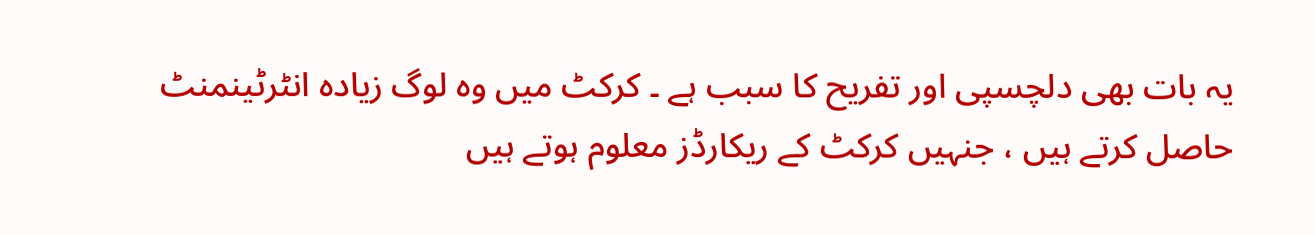یہ بات بھی دلچسپی اور تفریح کا سبب ہے ۔ کرکٹ میں وہ لوگ زیادہ انٹرٹینمنٹ حاصل کرتے ہیں ، جنہیں کرکٹ کے ریکارڈز معلوم ہوتے ہیں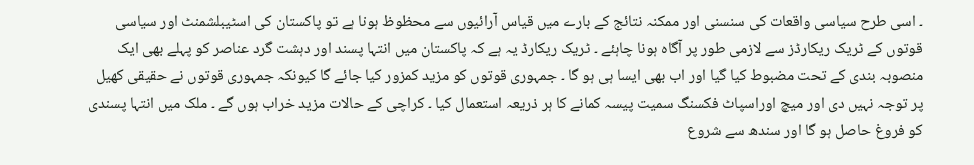۔ اسی طرح سیاسی واقعات کی سنسنی اور ممکنہ نتائج کے بارے میں قیاس آرائیوں سے محظوظ ہونا ہے تو پاکستان کی اسٹیبلشمنٹ اور سیاسی قوتوں کے ٹریک ریکارڈز سے لازمی طور پر آگاہ ہونا چاہئے ۔ ٹریک ریکارڈ یہ ہے کہ پاکستان میں انتہا پسند اور دہشت گرد عناصر کو پہلے بھی ایک منصوبہ بندی کے تحت مضبوط کیا گیا اور اب بھی ایسا ہی ہو گا ۔ جمہوری قوتوں کو مزید کمزور کیا جائے گا کیونکہ جمہوری قوتوں نے حقیقی کھیل پر توجہ نہیں دی اور میچ اوراسپاٹ فکسنگ سمیت پیسہ کمانے کا ہر ذریعہ استعمال کیا ۔ کراچی کے حالات مزید خراب ہوں گے ۔ ملک میں انتہا پسندی کو فروغ حاصل ہو گا اور سندھ سے شروع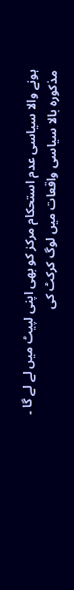ہونے والا سیاسی عدم استحکام مرکز کو بھی اپنی لپیٹ میں لے لے گا ۔ مذکورہ بالا سیاسی واقعات میں لوگ کرکٹ کی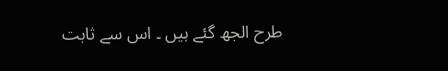طرح الجھ گئے ہیں ۔ اس سے ثابت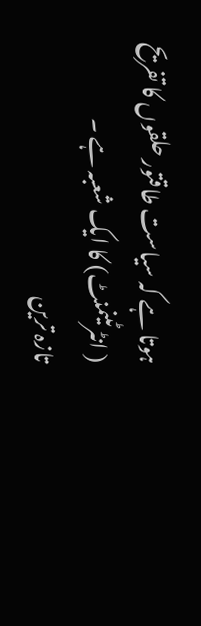ہوتا ہے کہ سیاست طاقتور حلقوں کا تفریح ( انٹرٹینمنٹ) کا ایک شعبہ ہے ۔
تازہ ترین